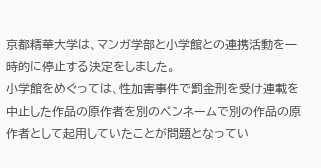京都精華大学は、マンガ学部と小学館との連携活動を一時的に停止する決定をしました。
小学館をめぐっては、性加害事件で罰金刑を受け連載を中止した作品の原作者を別のペンネームで別の作品の原作者として起用していたことが問題となってい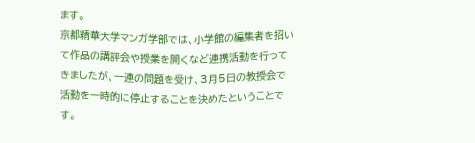ます。
京都精華大学マンガ学部では、小学館の編集者を招いて作品の講評会や授業を開くなど連携活動を行ってきましたが、一連の問題を受け、3月5日の教授会で活動を一時的に停止することを決めたということです。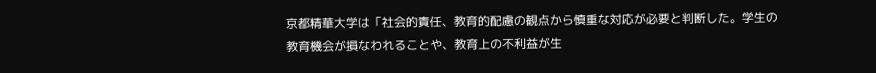京都精華大学は「社会的責任、教育的配慮の観点から慎重な対応が必要と判断した。学生の教育機会が損なわれることや、教育上の不利益が生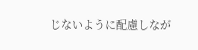じないように配慮しなが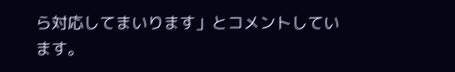ら対応してまいります」とコメントしています。